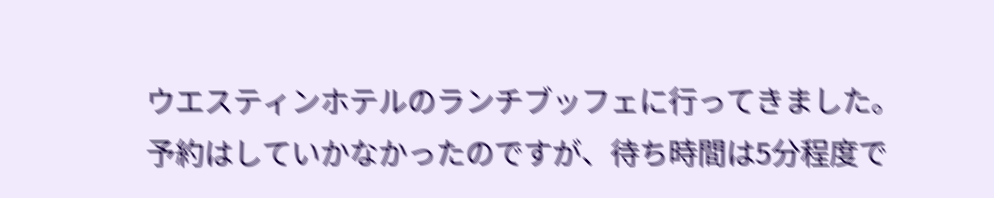ウエスティンホテルのランチブッフェに行ってきました。
予約はしていかなかったのですが、待ち時間は5分程度で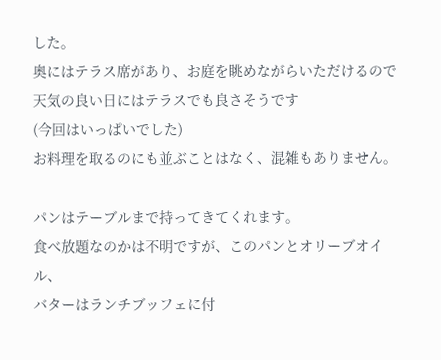した。
奥にはテラス席があり、お庭を眺めながらいただけるので
天気の良い日にはテラスでも良さそうです
(今回はいっぱいでした)
お料理を取るのにも並ぶことはなく、混雑もありません。

パンはテーブルまで持ってきてくれます。
食べ放題なのかは不明ですが、このパンとオリーブオイル、
バターはランチブッフェに付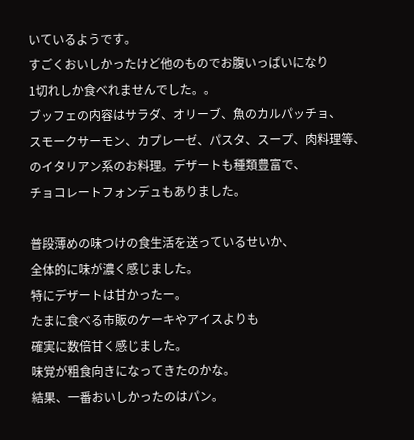いているようです。
すごくおいしかったけど他のものでお腹いっぱいになり
1切れしか食べれませんでした。。
ブッフェの内容はサラダ、オリーブ、魚のカルパッチョ、
スモークサーモン、カプレーゼ、パスタ、スープ、肉料理等、
のイタリアン系のお料理。デザートも種類豊富で、
チョコレートフォンデュもありました。

普段薄めの味つけの食生活を送っているせいか、
全体的に味が濃く感じました。
特にデザートは甘かったー。
たまに食べる市販のケーキやアイスよりも
確実に数倍甘く感じました。
味覚が粗食向きになってきたのかな。
結果、一番おいしかったのはパン。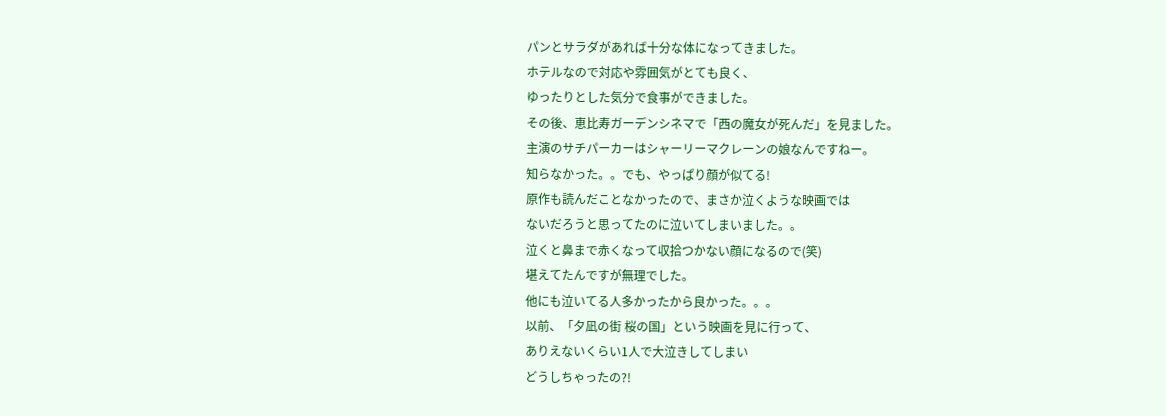パンとサラダがあれば十分な体になってきました。
ホテルなので対応や雰囲気がとても良く、
ゆったりとした気分で食事ができました。
その後、恵比寿ガーデンシネマで「西の魔女が死んだ」を見ました。
主演のサチパーカーはシャーリーマクレーンの娘なんですねー。
知らなかった。。でも、やっぱり顔が似てる!
原作も読んだことなかったので、まさか泣くような映画では
ないだろうと思ってたのに泣いてしまいました。。
泣くと鼻まで赤くなって収拾つかない顔になるので(笑)
堪えてたんですが無理でした。
他にも泣いてる人多かったから良かった。。。
以前、「夕凪の街 桜の国」という映画を見に行って、
ありえないくらい1人で大泣きしてしまい
どうしちゃったの?!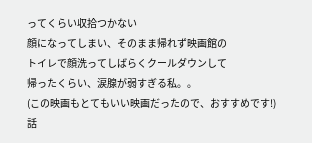ってくらい収拾つかない
顔になってしまい、そのまま帰れず映画館の
トイレで顔洗ってしばらくクールダウンして
帰ったくらい、涙腺が弱すぎる私。。
(この映画もとてもいい映画だったので、おすすめです!)
話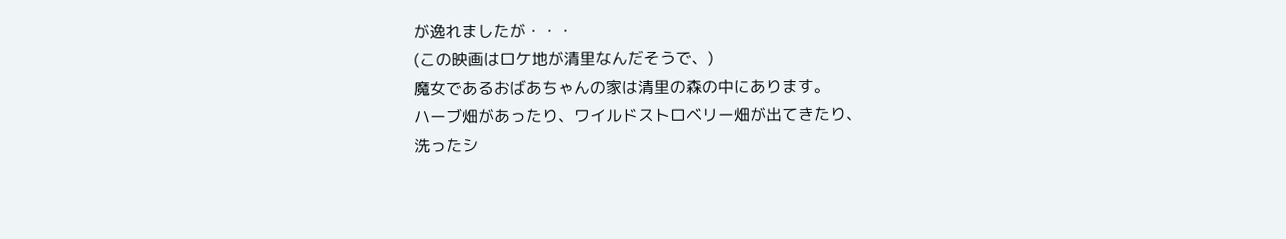が逸れましたが・・・
(この映画はロケ地が清里なんだそうで、)
魔女であるおばあちゃんの家は清里の森の中にあります。
ハーブ畑があったり、ワイルドストロベリー畑が出てきたり、
洗ったシ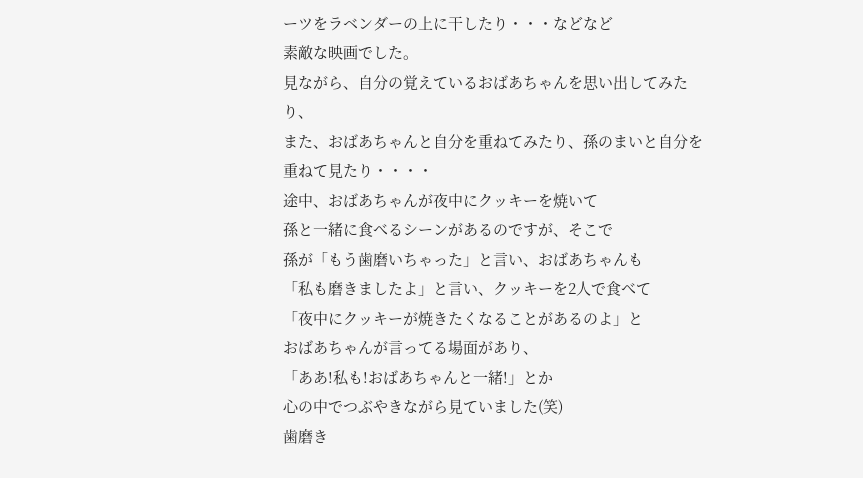ーツをラベンダーの上に干したり・・・などなど
素敵な映画でした。
見ながら、自分の覚えているおばあちゃんを思い出してみたり、
また、おばあちゃんと自分を重ねてみたり、孫のまいと自分を
重ねて見たり・・・・
途中、おばあちゃんが夜中にクッキーを焼いて
孫と一緒に食べるシーンがあるのですが、そこで
孫が「もう歯磨いちゃった」と言い、おばあちゃんも
「私も磨きましたよ」と言い、クッキーを2人で食べて
「夜中にクッキーが焼きたくなることがあるのよ」と
おばあちゃんが言ってる場面があり、
「ああ!私も!おばあちゃんと一緒!」とか
心の中でつぶやきながら見ていました(笑)
歯磨き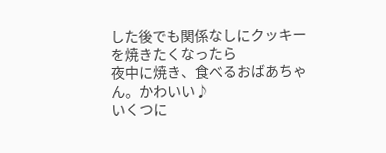した後でも関係なしにクッキーを焼きたくなったら
夜中に焼き、食べるおばあちゃん。かわいい♪
いくつに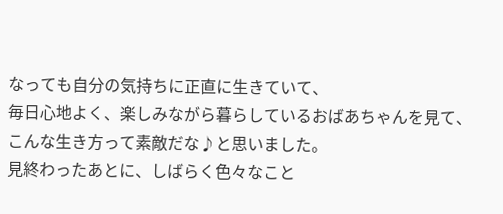なっても自分の気持ちに正直に生きていて、
毎日心地よく、楽しみながら暮らしているおばあちゃんを見て、
こんな生き方って素敵だな♪と思いました。
見終わったあとに、しばらく色々なこと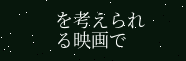を考えられる映画で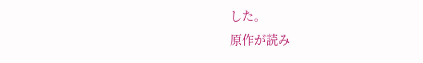した。
原作が読み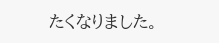たくなりました。